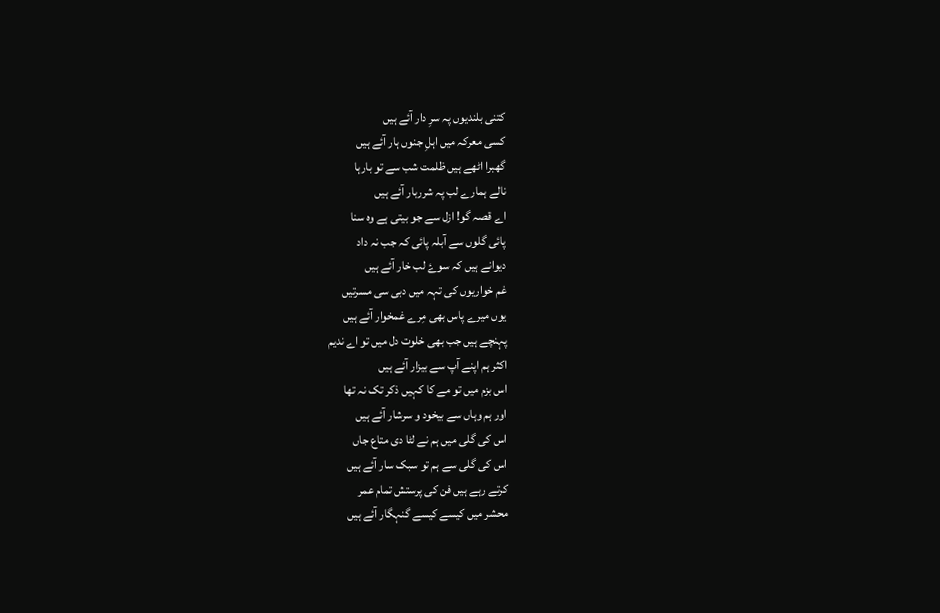کتنی بلندیوں پہ سرِ دار آئے ہیں
کسی معرکہ میں اہلِ جنوں ہار آئے ہیں
گھبرا اٹھے ہیں ظلمت شب سے تو بارہا
نالے ہمارے لب پہ شرربار آئے ہیں
اے قصہ گو! ازل سے جو بیتی ہے وہ سنا
پائی گلوں سے آبلہ پائی کہ جب نہ داد
دیوانے ہیں کہ سوۓ لب خار آئے ہیں
غم خواریوں کی تہہ میں دبی سی مسرتیں
یوں میرے پاس بھی مِرے غمخوار آئے ہیں
پہنچے ہیں جب بھی خلوت دل میں تو اے ندیم
اکثر ہم اپنے آپ سے بیزار آئے ہیں
اس بزم میں تو مے کا کہیں ذکر تک نہ تھا
اور ہم وہاں سے بیخود و سرشار آئے ہیں
اس کی گلی میں ہم نے لٹا دی متاع جاں
اس کی گلی سے ہم تو سبک سار آئے ہیں
کرتے رہے ہیں فن کی پرستش تمام عمر
محشر میں کیسے کیسے گنہگار آئے ہیں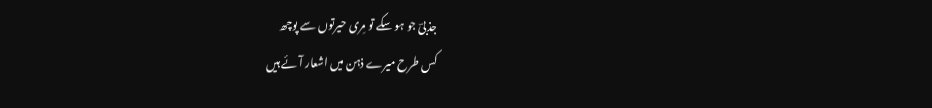جذبیؔ جو ہو سکے تو مِری حیرتوں سے پوچھ
کس طرح میرے ذہن میں اشعار آئے ہیں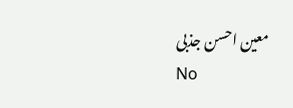معین احسن جذبی
No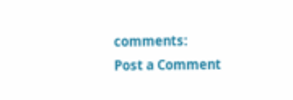comments:
Post a Comment